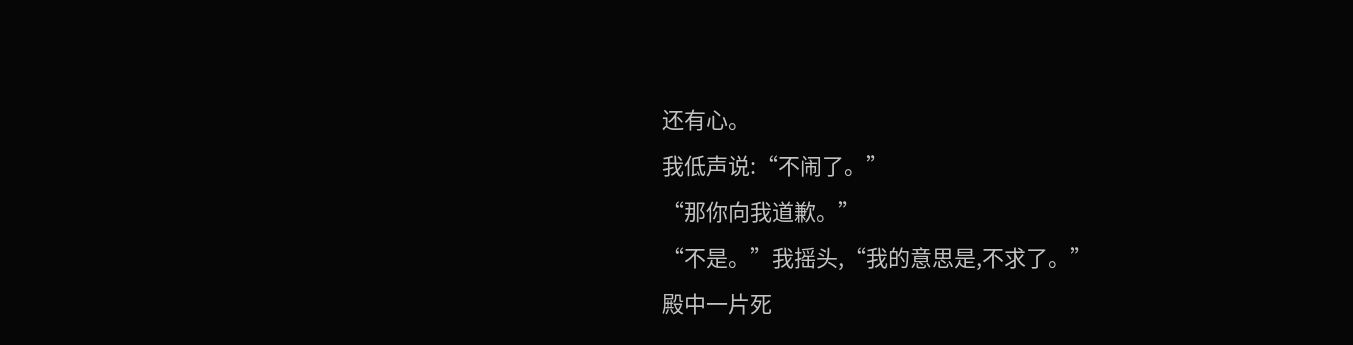还有心。
我低声说:“不闹了。”
“那你向我道歉。”
“不是。”我摇头,“我的意思是,不求了。”
殿中一片死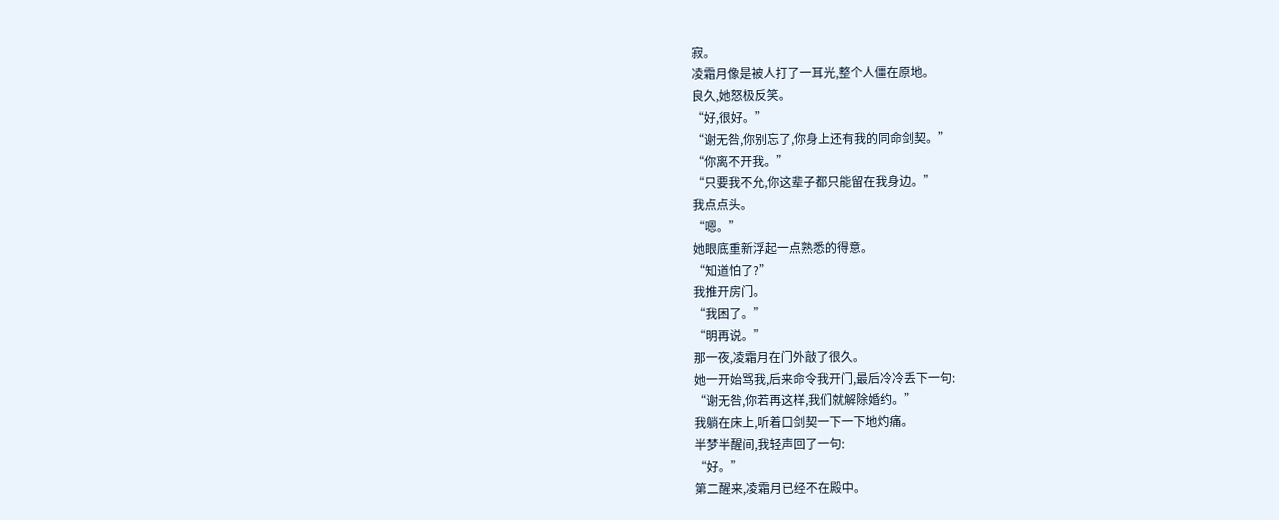寂。
凌霜月像是被人打了一耳光,整个人僵在原地。
良久,她怒极反笑。
“好,很好。”
“谢无咎,你别忘了,你身上还有我的同命剑契。”
“你离不开我。”
“只要我不允,你这辈子都只能留在我身边。”
我点点头。
“嗯。”
她眼底重新浮起一点熟悉的得意。
“知道怕了?”
我推开房门。
“我困了。”
“明再说。”
那一夜,凌霜月在门外敲了很久。
她一开始骂我,后来命令我开门,最后冷冷丢下一句:
“谢无咎,你若再这样,我们就解除婚约。”
我躺在床上,听着口剑契一下一下地灼痛。
半梦半醒间,我轻声回了一句:
“好。”
第二醒来,凌霜月已经不在殿中。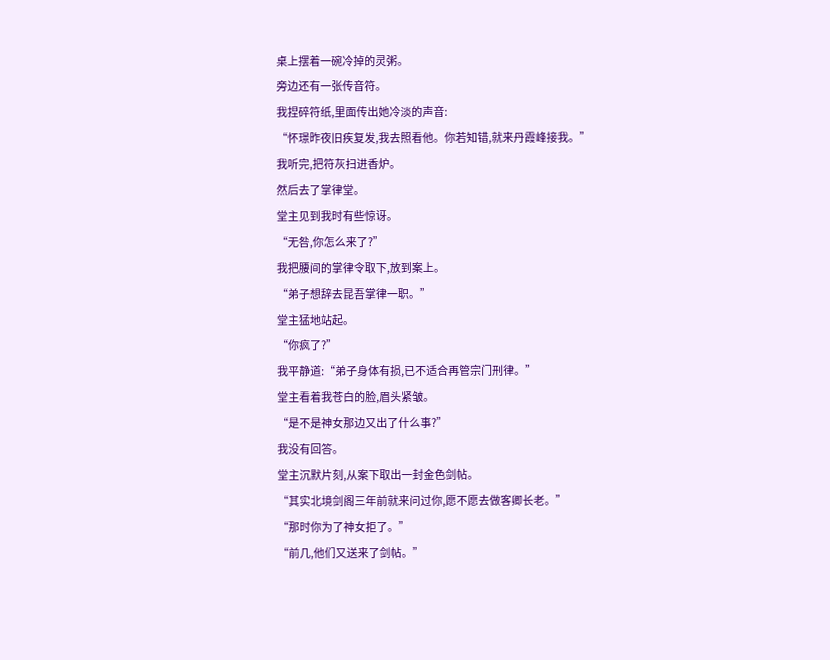桌上摆着一碗冷掉的灵粥。
旁边还有一张传音符。
我捏碎符纸,里面传出她冷淡的声音:
“怀璟昨夜旧疾复发,我去照看他。你若知错,就来丹霞峰接我。”
我听完,把符灰扫进香炉。
然后去了掌律堂。
堂主见到我时有些惊讶。
“无咎,你怎么来了?”
我把腰间的掌律令取下,放到案上。
“弟子想辞去昆吾掌律一职。”
堂主猛地站起。
“你疯了?”
我平静道:“弟子身体有损,已不适合再管宗门刑律。”
堂主看着我苍白的脸,眉头紧皱。
“是不是神女那边又出了什么事?”
我没有回答。
堂主沉默片刻,从案下取出一封金色剑帖。
“其实北境剑阁三年前就来问过你,愿不愿去做客卿长老。”
“那时你为了神女拒了。”
“前几,他们又送来了剑帖。”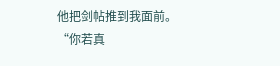他把剑帖推到我面前。
“你若真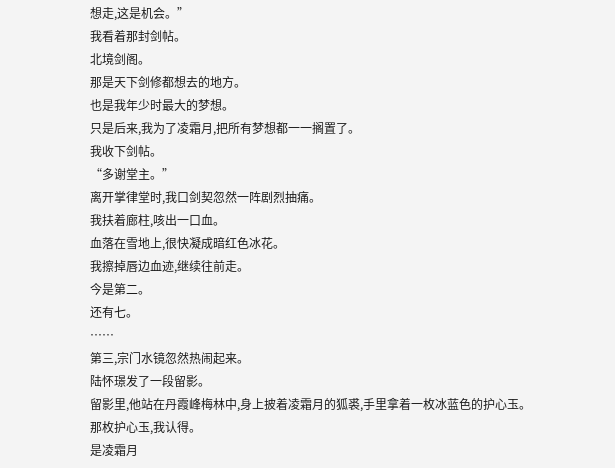想走,这是机会。”
我看着那封剑帖。
北境剑阁。
那是天下剑修都想去的地方。
也是我年少时最大的梦想。
只是后来,我为了凌霜月,把所有梦想都一一搁置了。
我收下剑帖。
“多谢堂主。”
离开掌律堂时,我口剑契忽然一阵剧烈抽痛。
我扶着廊柱,咳出一口血。
血落在雪地上,很快凝成暗红色冰花。
我擦掉唇边血迹,继续往前走。
今是第二。
还有七。
……
第三,宗门水镜忽然热闹起来。
陆怀璟发了一段留影。
留影里,他站在丹霞峰梅林中,身上披着凌霜月的狐裘,手里拿着一枚冰蓝色的护心玉。
那枚护心玉,我认得。
是凌霜月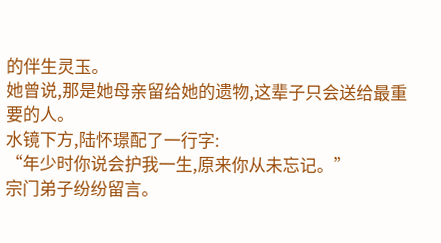的伴生灵玉。
她曾说,那是她母亲留给她的遗物,这辈子只会送给最重要的人。
水镜下方,陆怀璟配了一行字:
“年少时你说会护我一生,原来你从未忘记。”
宗门弟子纷纷留言。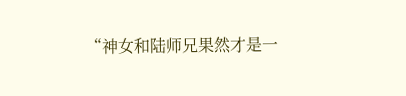“神女和陆师兄果然才是一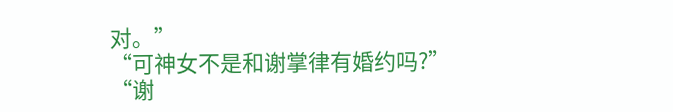对。”
“可神女不是和谢掌律有婚约吗?”
“谢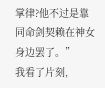掌律?他不过是靠同命剑契赖在神女身边罢了。”
我看了片刻,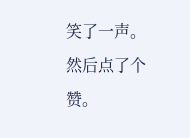笑了一声。
然后点了个赞。